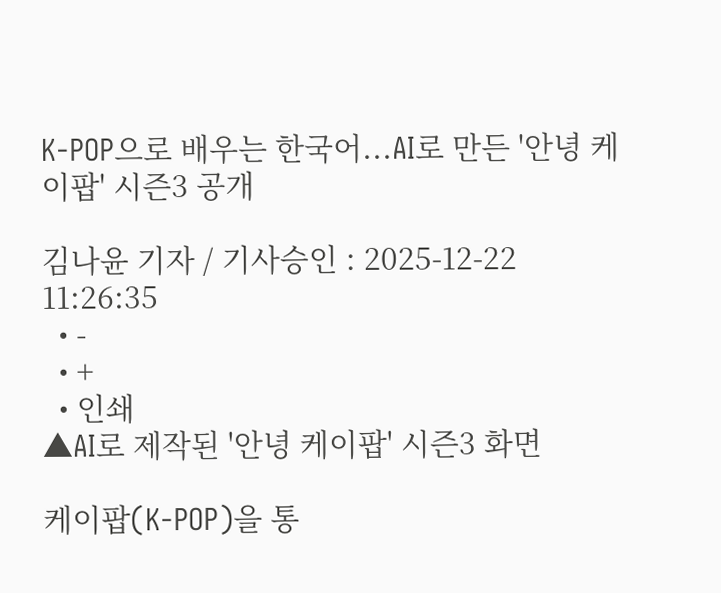K-POP으로 배우는 한국어...AI로 만든 '안녕 케이팝' 시즌3 공개

김나윤 기자 / 기사승인 : 2025-12-22 11:26:35
  • -
  • +
  • 인쇄
▲AI로 제작된 '안녕 케이팝' 시즌3 화면

케이팝(K-POP)을 통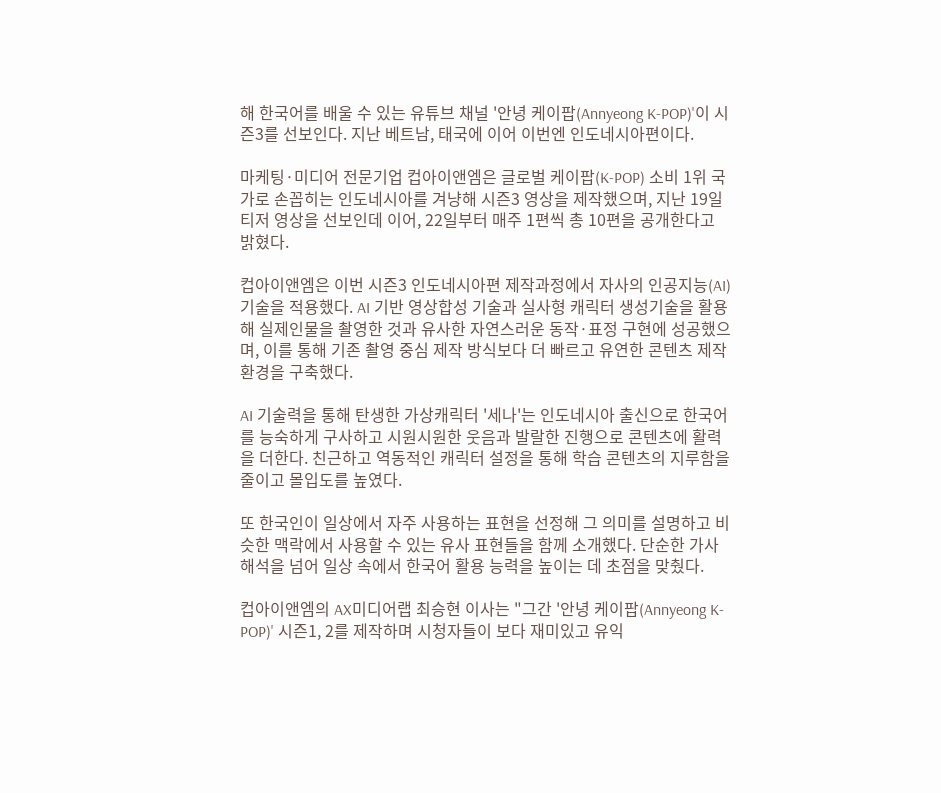해 한국어를 배울 수 있는 유튜브 채널 '안녕 케이팝(Annyeong K-POP)'이 시즌3를 선보인다. 지난 베트남, 태국에 이어 이번엔 인도네시아편이다.

마케팅·미디어 전문기업 컵아이앤엠은 글로벌 케이팝(K-POP) 소비 1위 국가로 손꼽히는 인도네시아를 겨냥해 시즌3 영상을 제작했으며, 지난 19일 티저 영상을 선보인데 이어, 22일부터 매주 1편씩 총 10편을 공개한다고 밝혔다.

컵아이앤엠은 이번 시즌3 인도네시아편 제작과정에서 자사의 인공지능(AI) 기술을 적용했다. AI 기반 영상합성 기술과 실사형 캐릭터 생성기술을 활용해 실제인물을 촬영한 것과 유사한 자연스러운 동작·표정 구현에 성공했으며, 이를 통해 기존 촬영 중심 제작 방식보다 더 빠르고 유연한 콘텐츠 제작 환경을 구축했다.

AI 기술력을 통해 탄생한 가상캐릭터 '세나'는 인도네시아 출신으로 한국어를 능숙하게 구사하고 시원시원한 웃음과 발랄한 진행으로 콘텐츠에 활력을 더한다. 친근하고 역동적인 캐릭터 설정을 통해 학습 콘텐츠의 지루함을 줄이고 몰입도를 높였다.

또 한국인이 일상에서 자주 사용하는 표현을 선정해 그 의미를 설명하고 비슷한 맥락에서 사용할 수 있는 유사 표현들을 함께 소개했다. 단순한 가사 해석을 넘어 일상 속에서 한국어 활용 능력을 높이는 데 초점을 맞췄다.

컵아이앤엠의 AX미디어랩 최승현 이사는 "그간 '안녕 케이팝(Annyeong K-POP)' 시즌1, 2를 제작하며 시청자들이 보다 재미있고 유익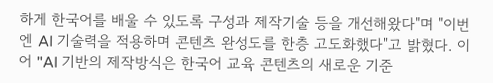하게 한국어를 배울 수 있도록 구성과 제작기술 등을 개선해왔다"며 "이번엔 AI 기술력을 적용하며 콘텐츠 완성도를 한층 고도화했다"고 밝혔다. 이어 "AI 기반의 제작방식은 한국어 교육 콘텐츠의 새로운 기준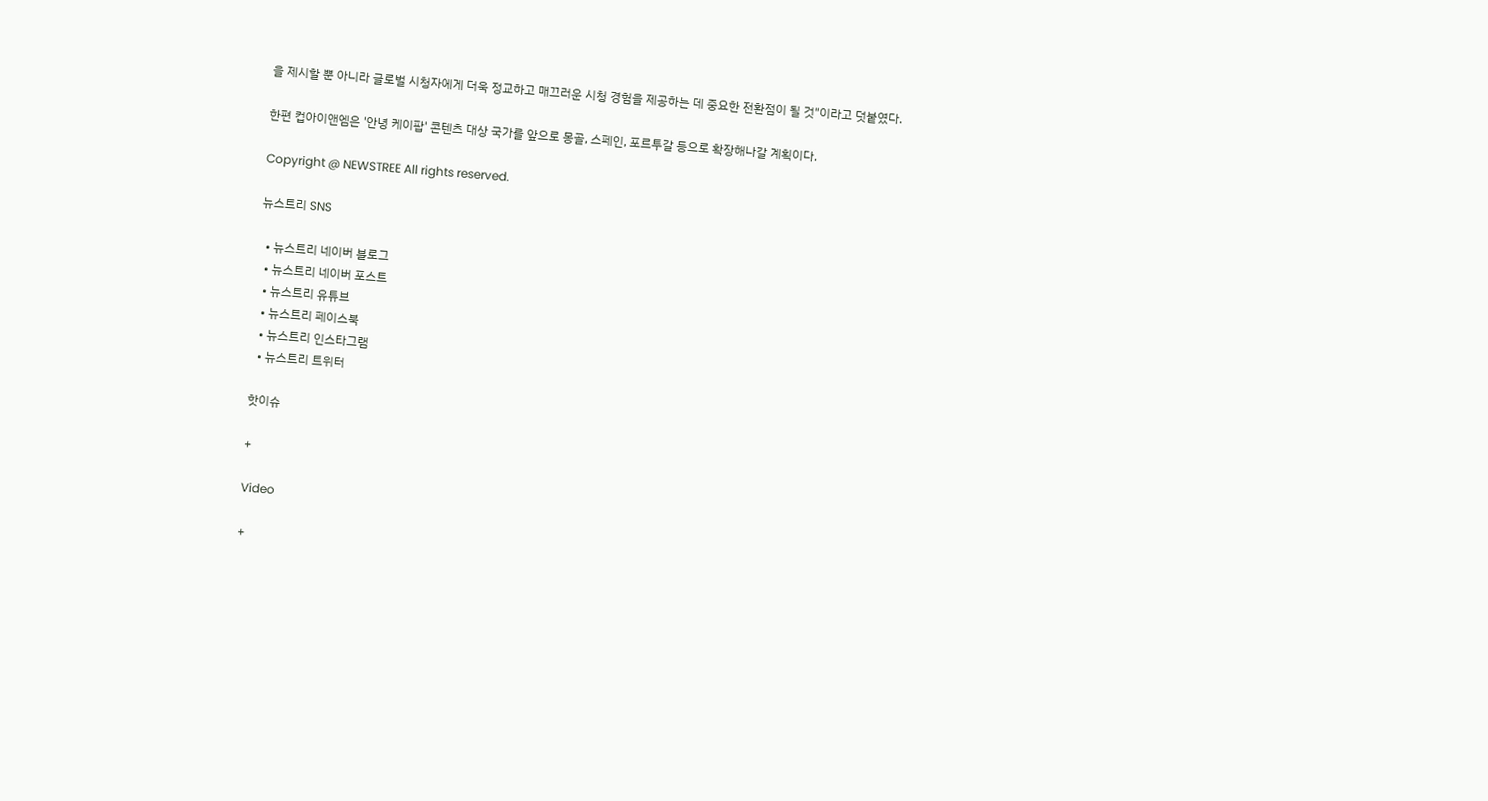을 제시할 뿐 아니라 글로벌 시청자에게 더욱 정교하고 매끄러운 시청 경험을 제공하는 데 중요한 전환점이 될 것"이라고 덧붙였다.

한편 컵아이앤엠은 '안녕 케이팝' 콘텐츠 대상 국가를 앞으로 몽골, 스페인, 포르투갈 등으로 확장해나갈 계획이다.

Copyright @ NEWSTREE All rights reserved.

뉴스트리 SNS

  • 뉴스트리 네이버 블로그
  • 뉴스트리 네이버 포스트
  • 뉴스트리 유튜브
  • 뉴스트리 페이스북
  • 뉴스트리 인스타그램
  • 뉴스트리 트위터

핫이슈

+

Video

+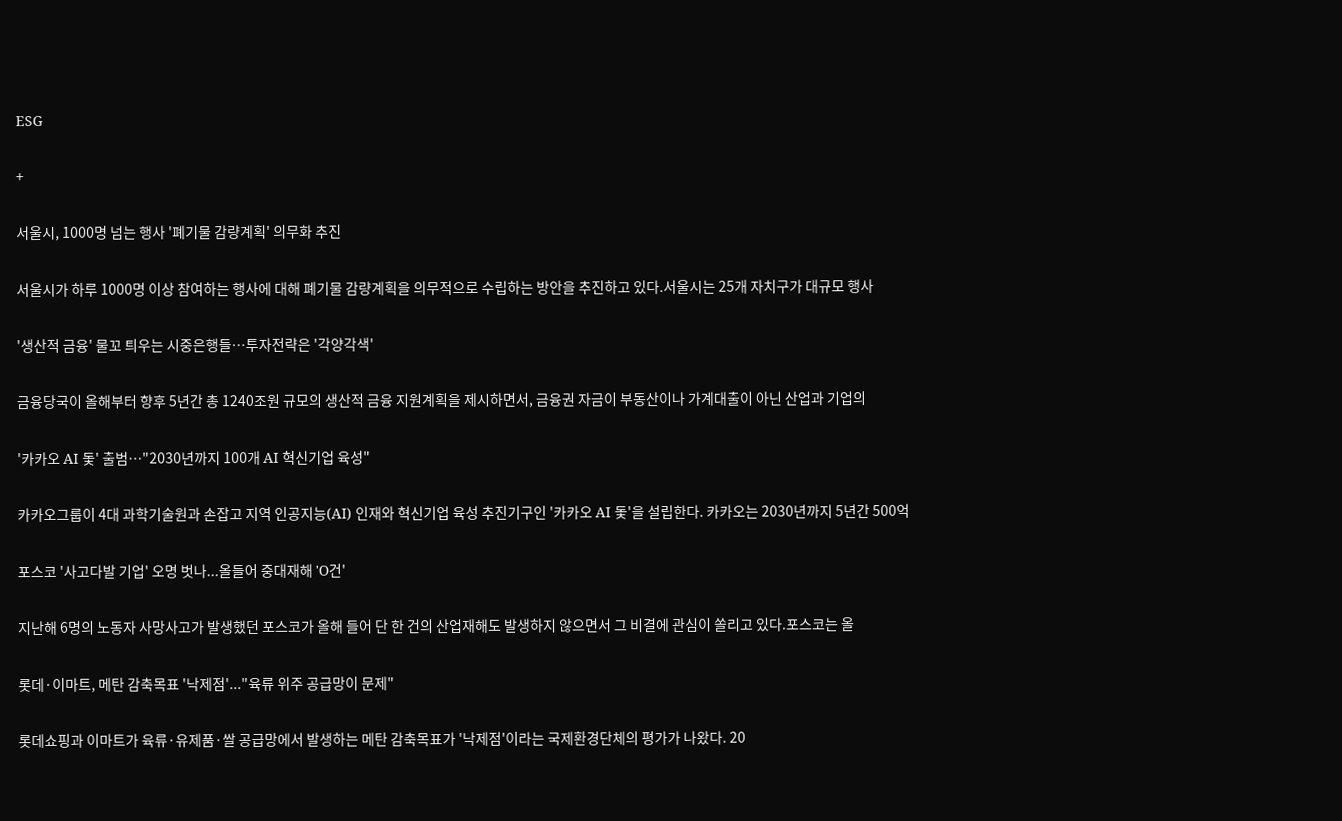ESG

+

서울시, 1000명 넘는 행사 '폐기물 감량계획' 의무화 추진

서울시가 하루 1000명 이상 참여하는 행사에 대해 폐기물 감량계획을 의무적으로 수립하는 방안을 추진하고 있다.서울시는 25개 자치구가 대규모 행사

'생산적 금융' 물꼬 틔우는 시중은행들…투자전략은 '각양각색'

금융당국이 올해부터 향후 5년간 총 1240조원 규모의 생산적 금융 지원계획을 제시하면서, 금융권 자금이 부동산이나 가계대출이 아닌 산업과 기업의

'카카오 AI 돛' 출범…"2030년까지 100개 AI 혁신기업 육성"

카카오그룹이 4대 과학기술원과 손잡고 지역 인공지능(AI) 인재와 혁신기업 육성 추진기구인 '카카오 AI 돛'을 설립한다. 카카오는 2030년까지 5년간 500억

포스코 '사고다발 기업' 오명 벗나...올들어 중대재해 'O건'

지난해 6명의 노동자 사망사고가 발생했던 포스코가 올해 들어 단 한 건의 산업재해도 발생하지 않으면서 그 비결에 관심이 쏠리고 있다.포스코는 올

롯데·이마트, 메탄 감축목표 '낙제점'..."육류 위주 공급망이 문제"

롯데쇼핑과 이마트가 육류·유제품·쌀 공급망에서 발생하는 메탄 감축목표가 '낙제점'이라는 국제환경단체의 평가가 나왔다. 20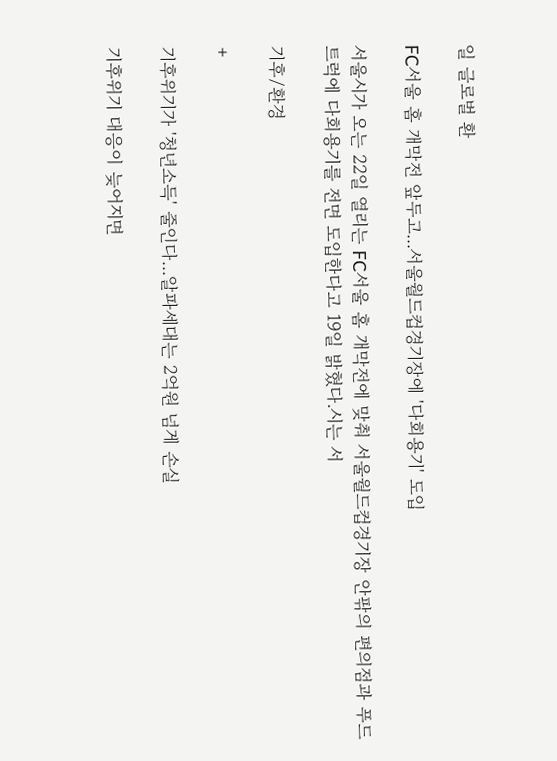일 글로벌 환

FC서울 홈 개막전 앞두고...서울월드컵경기장에 '다회용기' 도입

서울시가 오는 22일 열리는 FC서울 홈 개막전에 맞춰 서울월드컵경기장 안팎의 편의점과 푸드트럭에 다회용기를 전면 도입한다고 19일 밝혔다.시는 서

기후/환경

+

기후위기가 '청년소득' 줄인다...알파세대는 2억원 넘게 손실

기후위기 대응이 늦어지면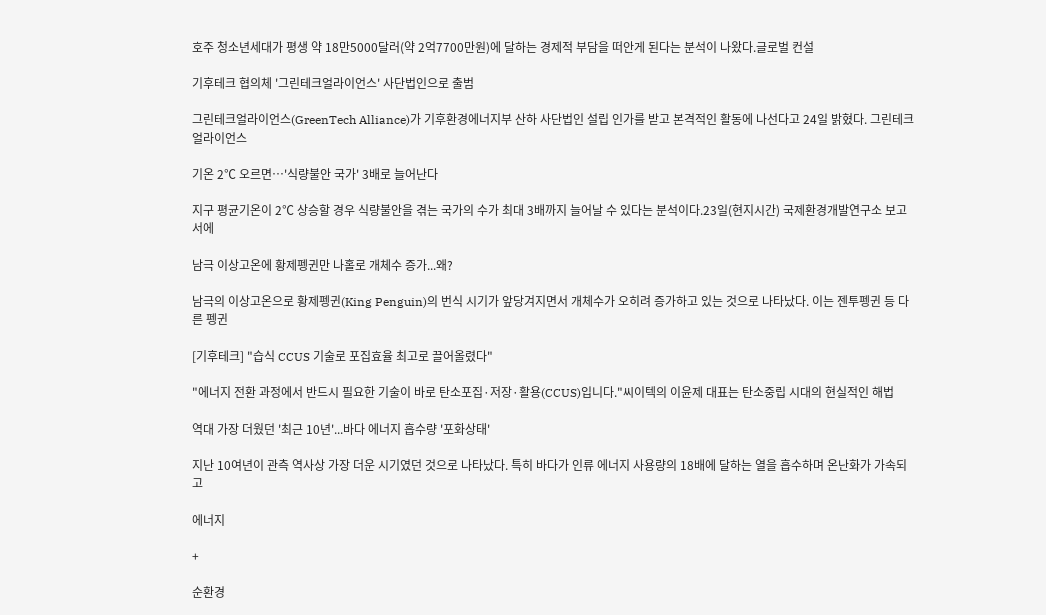호주 청소년세대가 평생 약 18만5000달러(약 2억7700만원)에 달하는 경제적 부담을 떠안게 된다는 분석이 나왔다.글로벌 컨설

기후테크 협의체 '그린테크얼라이언스' 사단법인으로 출범

그린테크얼라이언스(GreenTech Alliance)가 기후환경에너지부 산하 사단법인 설립 인가를 받고 본격적인 활동에 나선다고 24일 밝혔다. 그린테크얼라이언스

기온 2℃ 오르면…'식량불안 국가' 3배로 늘어난다

지구 평균기온이 2℃ 상승할 경우 식량불안을 겪는 국가의 수가 최대 3배까지 늘어날 수 있다는 분석이다.23일(현지시간) 국제환경개발연구소 보고서에

남극 이상고온에 황제펭귄만 나홀로 개체수 증가...왜?

남극의 이상고온으로 황제펭귄(King Penguin)의 번식 시기가 앞당겨지면서 개체수가 오히려 증가하고 있는 것으로 나타났다. 이는 젠투펭귄 등 다른 펭귄

[기후테크] "습식 CCUS 기술로 포집효율 최고로 끌어올렸다"

"에너지 전환 과정에서 반드시 필요한 기술이 바로 탄소포집·저장·활용(CCUS)입니다."씨이텍의 이윤제 대표는 탄소중립 시대의 현실적인 해법

역대 가장 더웠던 '최근 10년'...바다 에너지 흡수량 '포화상태'

지난 10여년이 관측 역사상 가장 더운 시기였던 것으로 나타났다. 특히 바다가 인류 에너지 사용량의 18배에 달하는 열을 흡수하며 온난화가 가속되고

에너지

+

순환경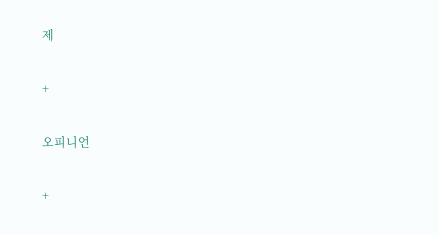제

+

오피니언

+